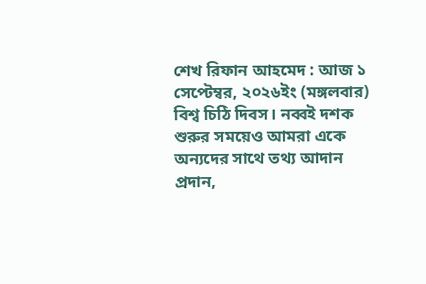শেখ রিফান আহমেদ : আজ ১ সেপ্টেম্বর, ২০২৬ইং (মঙ্গলবার) বিশ্ব চিঠি দিবস। নব্বই দশক শুরুর সময়েও আমরা একে অন্যদের সাথে তথ্য আদান প্রদান,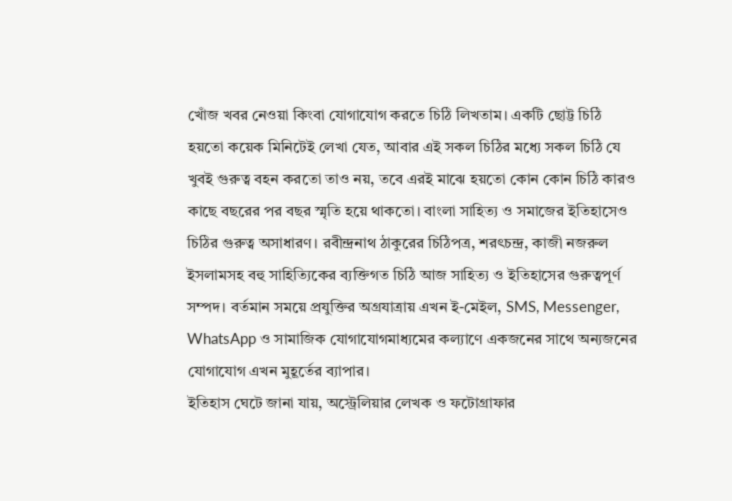খোঁজ খবর নেওয়া কিংবা যোগাযোগ করতে চিঠি লিখতাম। একটি ছোট্ট চিঠি হয়তো কয়েক মিনিটেই লেখা যেত, আবার এই সকল চিঠির মধ্যে সকল চিঠি যে খুবই গুরুত্ব বহন করতো তাও নয়, তবে এরই মাঝে হয়তো কোন কোন চিঠি কারও কাছে বছরের পর বছর স্মৃতি হয়ে থাকতো। বাংলা সাহিত্য ও সমাজের ইতিহাসেও চিঠির গুরুত্ব অসাধারণ। রবীন্দ্রনাথ ঠাকুরের চিঠিপত্র, শরৎচন্দ্র, কাজী নজরুল ইসলামসহ বহু সাহিত্যিকের ব্যক্তিগত চিঠি আজ সাহিত্য ও ইতিহাসের গুরুত্বপূর্ণ সম্পদ। বর্তমান সময়ে প্রযুক্তির অগ্রযাত্রায় এখন ই-মেইল, SMS, Messenger, WhatsApp ও সামাজিক যোগাযোগমাধ্যমের কল্যাণে একজনের সাথে অন্যজনের যোগাযোগ এখন মুহূর্তের ব্যাপার।
ইতিহাস ঘেটে জানা যায়, অস্ট্রেলিয়ার লেখক ও ফটোগ্রাফার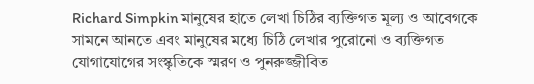Richard Simpkin মানুষের হাতে লেখা চিঠির ব্যক্তিগত মূল্য ও আবেগকে সামনে আনতে এবং মানুষের মধ্যে চিঠি লেখার পুরোনো ও ব্যক্তিগত যোগাযোগের সংস্কৃতিকে স্মরণ ও পুনরুজ্জীবিত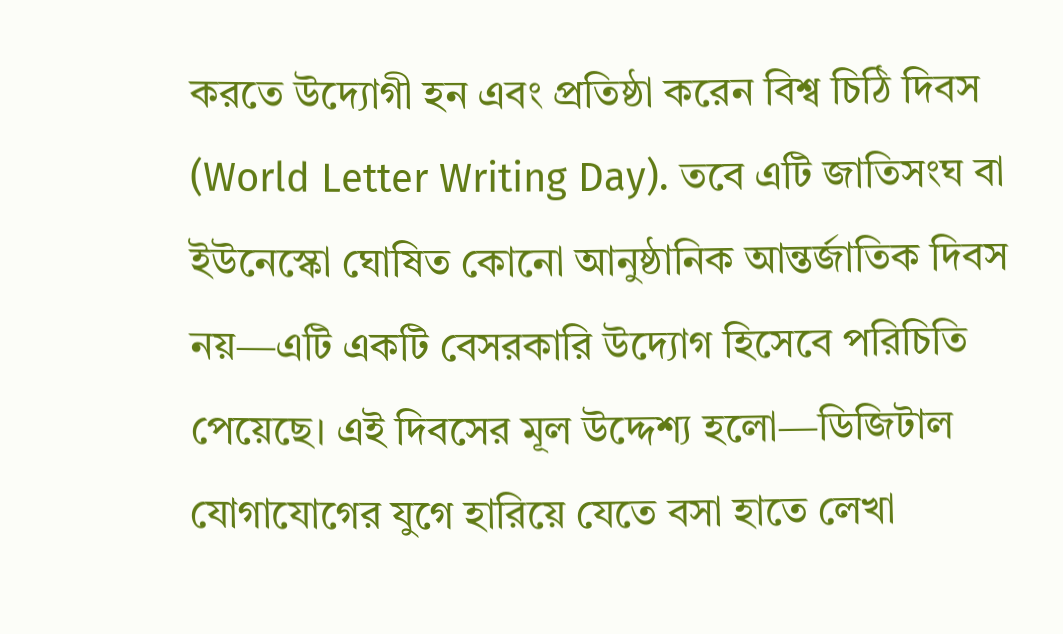করতে উদ্যোগী হন এবং প্রতিষ্ঠা করেন বিশ্ব চিঠি দিবস (World Letter Writing Day). তবে এটি জাতিসংঘ বা ইউনেস্কো ঘোষিত কোনো আনুষ্ঠানিক আন্তর্জাতিক দিবস নয়—এটি একটি বেসরকারি উদ্যোগ হিসেবে পরিচিতি পেয়েছে। এই দিবসের মূল উদ্দেশ্য হলো—ডিজিটাল যোগাযোগের যুগে হারিয়ে যেতে বসা হাতে লেখা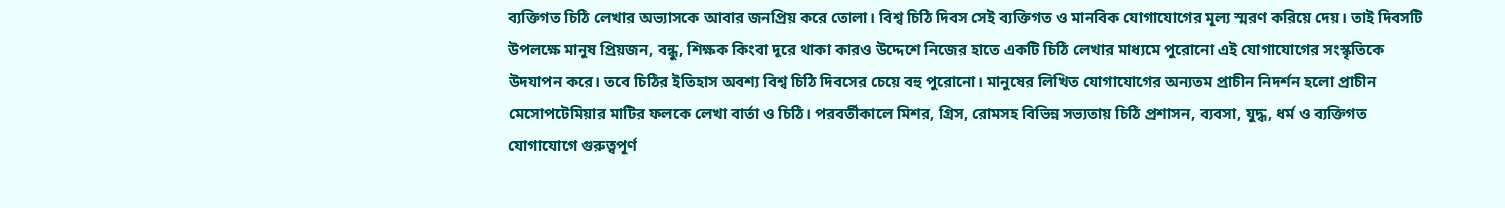ব্যক্তিগত চিঠি লেখার অভ্যাসকে আবার জনপ্রিয় করে তোলা। বিশ্ব চিঠি দিবস সেই ব্যক্তিগত ও মানবিক যোগাযোগের মূল্য স্মরণ করিয়ে দেয়। তাই দিবসটি উপলক্ষে মানুষ প্রিয়জন, বন্ধু, শিক্ষক কিংবা দূরে থাকা কারও উদ্দেশে নিজের হাতে একটি চিঠি লেখার মাধ্যমে পুরোনো এই যোগাযোগের সংস্কৃতিকে উদযাপন করে। তবে চিঠির ইতিহাস অবশ্য বিশ্ব চিঠি দিবসের চেয়ে বহু পুরোনো। মানুষের লিখিত যোগাযোগের অন্যতম প্রাচীন নিদর্শন হলো প্রাচীন মেসোপটেমিয়ার মাটির ফলকে লেখা বার্তা ও চিঠি। পরবর্তীকালে মিশর, গ্রিস, রোমসহ বিভিন্ন সভ্যতায় চিঠি প্রশাসন, ব্যবসা, যুদ্ধ, ধর্ম ও ব্যক্তিগত যোগাযোগে গুরুত্বপূর্ণ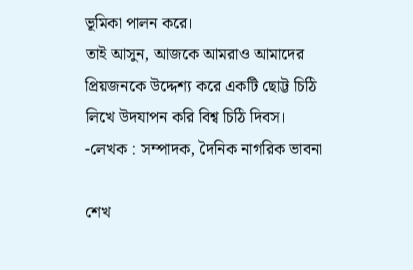ভূমিকা পালন করে।
তাই আসুন, আজকে আমরাও আমাদের প্রিয়জনকে উদ্দেশ্য করে একটি ছোট্ট চিঠি লিখে উদযাপন করি বিশ্ব চিঠি দিবস।
-লেখক : সম্পাদক, দৈনিক নাগরিক ভাবনা

শেখ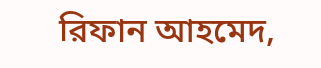রিফান আহমেদ,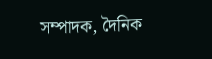সম্পাদক, দৈনিক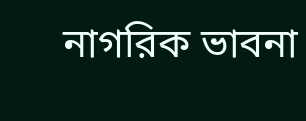নাগরিক ভাবনা